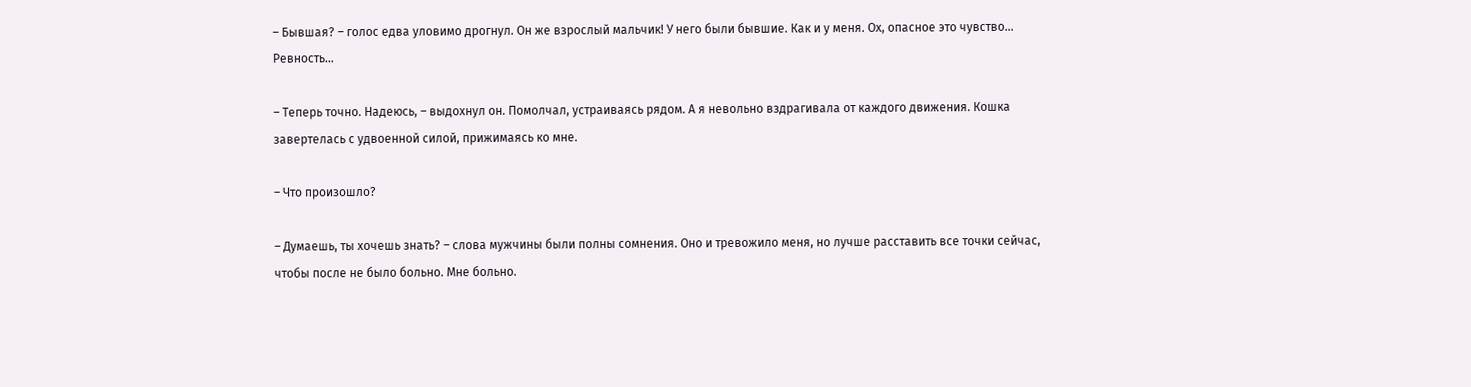– Бывшая? – голос едва уловимо дрогнул. Он же взрослый мальчик! У него были бывшие. Как и у меня. Ох, опасное это чувство… Ревность…

– Теперь точно. Надеюсь, – выдохнул он. Помолчал, устраиваясь рядом. А я невольно вздрагивала от каждого движения. Кошка завертелась с удвоенной силой, прижимаясь ко мне.

– Что произошло?

– Думаешь, ты хочешь знать? – слова мужчины были полны сомнения. Оно и тревожило меня, но лучше расставить все точки сейчас, чтобы после не было больно. Мне больно.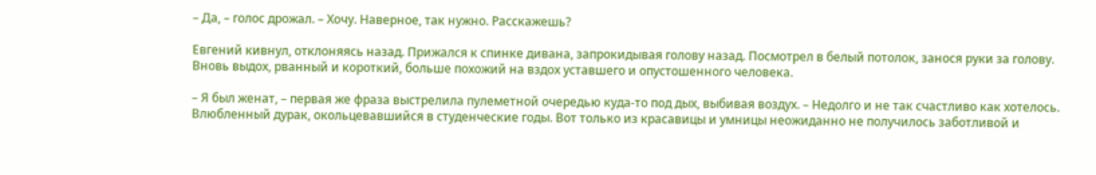– Да, – голос дрожал. – Хочу. Наверное, так нужно. Расскажешь?

Евгений кивнул, отклоняясь назад. Прижался к спинке дивана, запрокидывая голову назад. Посмотрел в белый потолок, занося руки за голову. Вновь выдох, рванный и короткий, больше похожий на вздох уставшего и опустошенного человека.

– Я был женат, – первая же фраза выстрелила пулеметной очередью куда-то под дых, выбивая воздух. – Недолго и не так счастливо как хотелось. Влюбленный дурак, окольцевавшийся в студенческие годы. Вот только из красавицы и умницы неожиданно не получилось заботливой и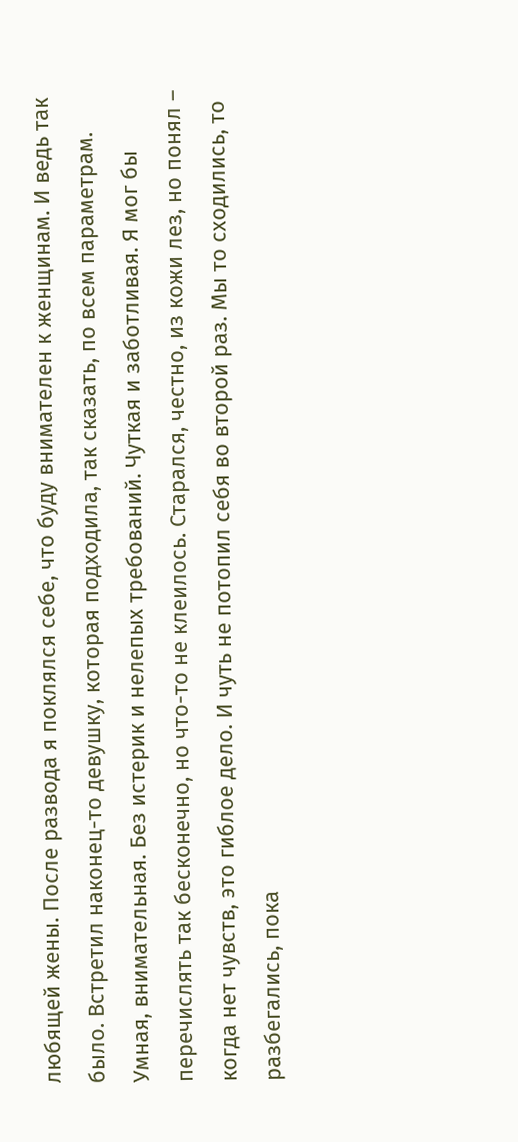любящей жены. После развода я поклялся себе, что буду внимателен к женщинам. И ведь так было. Встретил наконец-то девушку, которая подходила, так сказать, по всем параметрам. Умная, внимательная. Без истерик и нелепых требований. Чуткая и заботливая. Я мог бы перечислять так бесконечно, но что-то не клеилось. Старался, честно, из кожи лез, но понял – когда нет чувств, это гиблое дело. И чуть не потопил себя во второй раз. Мы то сходились, то разбегались, пока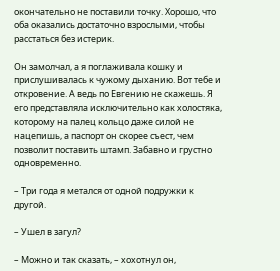окончательно не поставили точку. Хорошо, что оба оказались достаточно взрослыми, чтобы расстаться без истерик.

Он замолчал, а я поглаживала кошку и прислушивалась к чужому дыханию. Вот тебе и откровение. А ведь по Евгению не скажешь. Я его представляла исключительно как холостяка, которому на палец кольцо даже силой не нацепишь, а паспорт он скорее съест, чем позволит поставить штамп. Забавно и грустно одновременно.

– Три года я метался от одной подружки к другой.

– Ушел в загул?

– Можно и так сказать, – хохотнул он,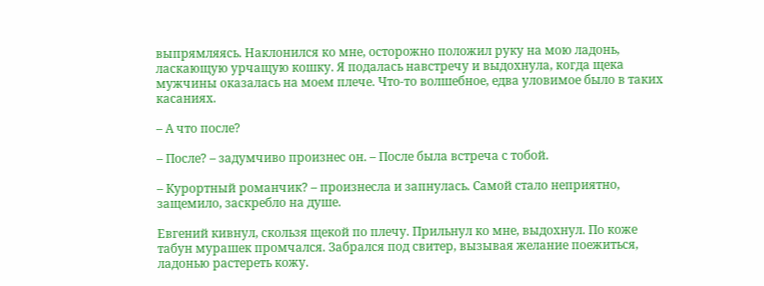выпрямляясь. Наклонился ко мне, осторожно положил руку на мою ладонь, ласкающую урчащую кошку. Я подалась навстречу и выдохнула, когда щека мужчины оказалась на моем плече. Что-то волшебное, едва уловимое было в таких касаниях.

– А что после?

– После? – задумчиво произнес он. – После была встреча с тобой.

– Курортный романчик? – произнесла и запнулась. Самой стало неприятно, защемило, заскребло на душе.

Евгений кивнул, скользя щекой по плечу. Прильнул ко мне, выдохнул. По коже табун мурашек промчался. Забрался под свитер, вызывая желание поежиться, ладонью растереть кожу.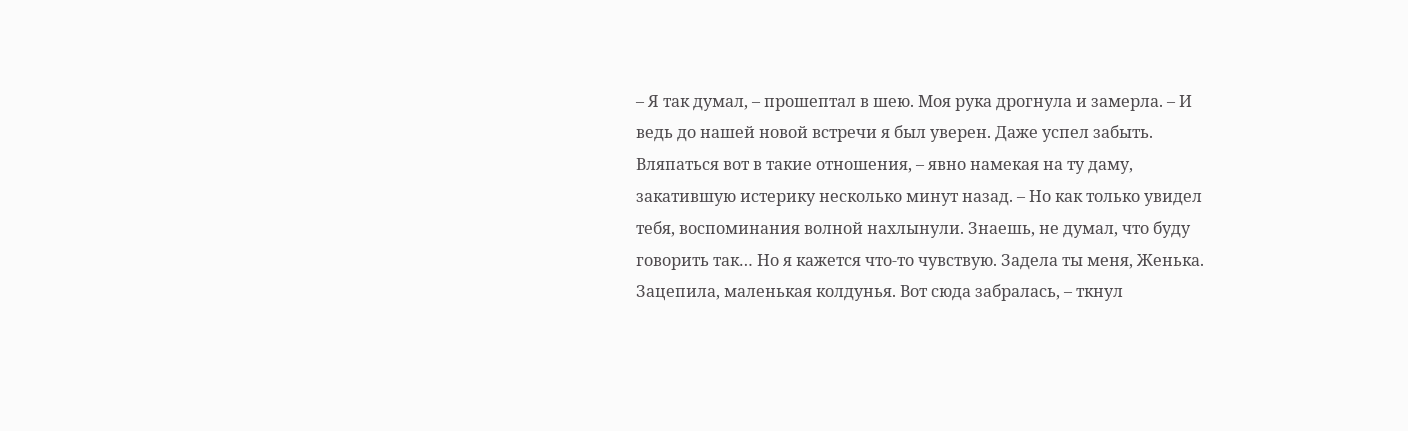– Я так думал, – прошептал в шею. Моя рука дрогнула и замерла. – И ведь до нашей новой встречи я был уверен. Даже успел забыть. Вляпаться вот в такие отношения, – явно намекая на ту даму, закатившую истерику несколько минут назад. – Но как только увидел тебя, воспоминания волной нахлынули. Знаешь, не думал, что буду говорить так… Но я кажется что-то чувствую. Задела ты меня, Женька. Зацепила, маленькая колдунья. Вот сюда забралась, – ткнул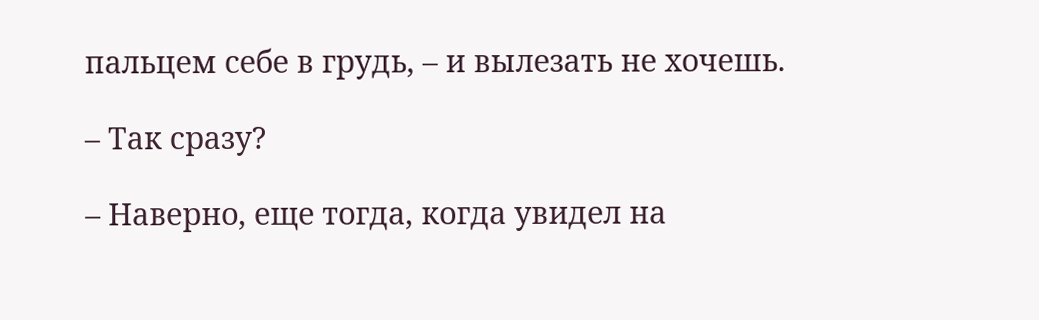пальцем себе в грудь, – и вылезать не хочешь.

– Так сразу?

– Наверно, еще тогда, когда увидел на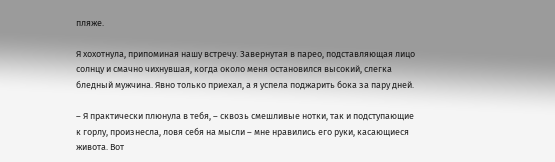пляже.

Я хохотнула, припоминая нашу встречу. Завернутая в парео, подставляющая лицо солнцу и смачно чихнувшая, когда около меня остановился высокий, слегка бледный мужчина. Явно только приехал, а я успела поджарить бока за пару дней.

– Я практически плюнула в тебя, – сквозь смешливые нотки, так и подступающие к горлу, произнесла, ловя себя на мысли – мне нравились его руки, касающиеся живота. Вот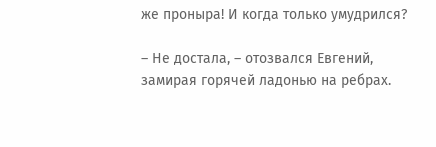же проныра! И когда только умудрился?

– Не достала, – отозвался Евгений, замирая горячей ладонью на ребрах.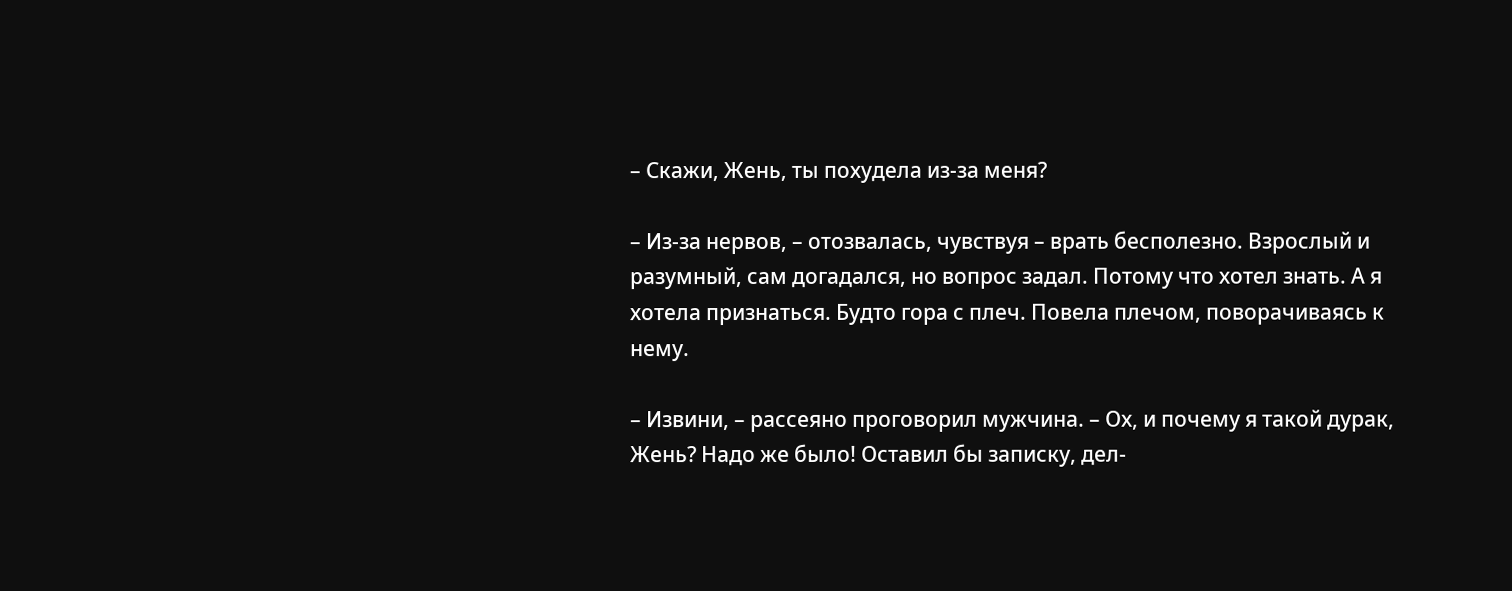– Скажи, Жень, ты похудела из-за меня?

– Из-за нервов, – отозвалась, чувствуя – врать бесполезно. Взрослый и разумный, сам догадался, но вопрос задал. Потому что хотел знать. А я хотела признаться. Будто гора с плеч. Повела плечом, поворачиваясь к нему.

– Извини, – рассеяно проговорил мужчина. – Ох, и почему я такой дурак, Жень? Надо же было! Оставил бы записку, дел-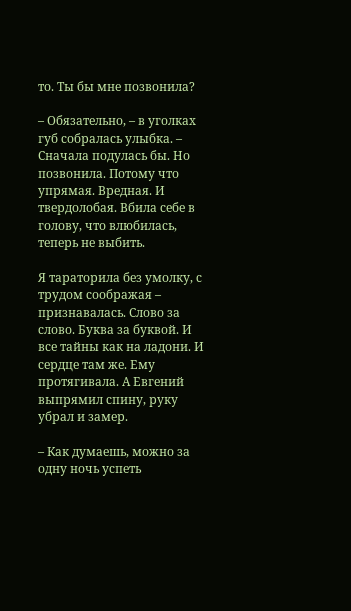то. Ты бы мне позвонила?

– Обязательно, – в уголках губ собралась улыбка. – Сначала подулась бы. Но позвонила. Потому что упрямая. Вредная. И твердолобая. Вбила себе в голову, что влюбилась, теперь не выбить.

Я тараторила без умолку, с трудом соображая – признавалась. Слово за слово. Буква за буквой. И все тайны как на ладони. И сердце там же. Ему протягивала. А Евгений выпрямил спину, руку убрал и замер.

– Как думаешь, можно за одну ночь успеть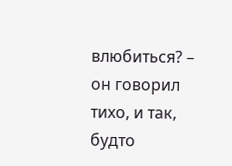влюбиться? – он говорил тихо, и так, будто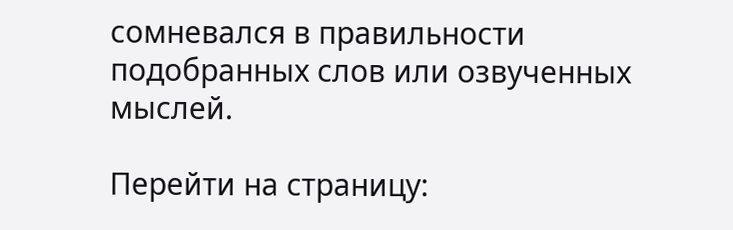сомневался в правильности подобранных слов или озвученных мыслей.

Перейти на страницу: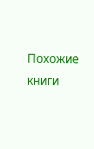Похожие книги